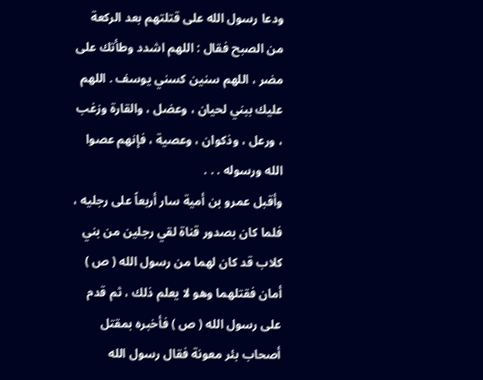ودعا رسول الله على قتلتهم بعد الركعة من الصبح فقال : اللهم اشدد وطأتك على مضر ، اللهم سنين كسني يوسف . اللهم عليك ببني لحيان ، وعضل ، والقارة وزغب ، ورعل ، وذكوان ، وعصية ، فإنهم عصوا الله ورسوله . . .
وأقبل عمرو بن أمية سار أربعاً على رجليه ، فلما كان بصدور قناة لقي رجلين من بني كلاب قد كان لهما من رسول الله ( ص ) أمان فقتلهما وهو لا يعلم ذلك ، ثم قدم على رسول الله ( ص ) فأخبره بمقتل أصحاب بئر معونة فقال رسول الله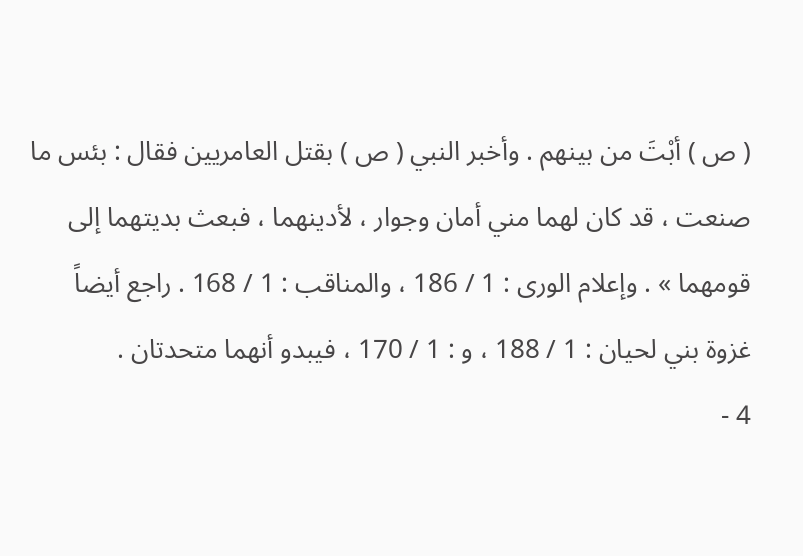( ص ) أبْتَ من بينهم . وأخبر النبي ( ص ) بقتل العامريين فقال : بئس ما صنعت ، قد كان لهما مني أمان وجوار ، لأدينهما ، فبعث بديتهما إلى قومهما » . وإعلام الورى : 1 / 186 ، والمناقب : 1 / 168 . راجع أيضاً غزوة بني لحيان : 1 / 188 ، و : 1 / 170 ، فيبدو أنهما متحدتان .
4 -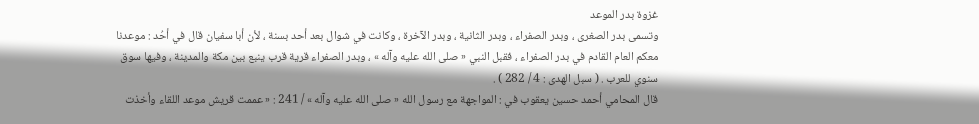غزوة بدر الموعد
وتسمى بدر الصغرى ، وبدر الصفراء ، وبدر الثانية ، وبدر الآخرة ، وكانت في شوال بعد أحد بسنة ، لأن أبا سفيان قال في أحُد : موعدنا معكم العام القادم في بدر الصفراء ، فقبل النبي « صلى الله عليه وآله » ، وبدر الصفراء قرية قرب ينبع بين مكة والمدينة ، وفيها سوق سنوي للعرب . ( سبل الهدى : 4 / 282 ) .
قال المحامي أحمد حسين يعقوب في : المواجهة مع رسول الله « صلى الله عليه وآله » / 241 : « عممت قريش موعد اللقاء وأخذت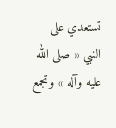تستعدي على النبي « صلى الله عليه وآله » وتجمع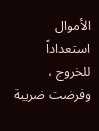الأموال استعداداً للخروج ، وفرضت ضريبة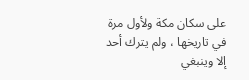على سكان مكة ولأول مرة في تاريخها ، ولم يترك أحد إلا وينبغي